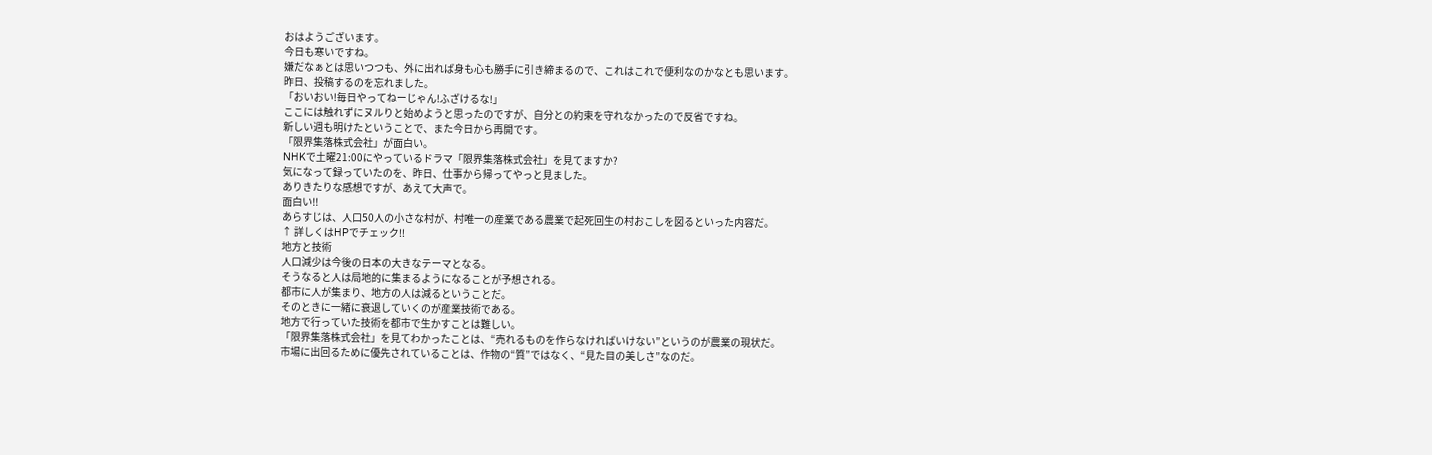おはようございます。
今日も寒いですね。
嫌だなぁとは思いつつも、外に出れば身も心も勝手に引き締まるので、これはこれで便利なのかなとも思います。
昨日、投稿するのを忘れました。
「おいおい!毎日やってねーじゃん!ふざけるな!」
ここには触れずにヌルりと始めようと思ったのですが、自分との約束を守れなかったので反省ですね。
新しい週も明けたということで、また今日から再開です。
「限界集落株式会社」が面白い。
NHKで土曜21:00にやっているドラマ「限界集落株式会社」を見てますか?
気になって録っていたのを、昨日、仕事から帰ってやっと見ました。
ありきたりな感想ですが、あえて大声で。
面白い!!
あらすじは、人口50人の小さな村が、村唯一の産業である農業で起死回生の村おこしを図るといった内容だ。
↑ 詳しくはHPでチェック!!
地方と技術
人口減少は今後の日本の大きなテーマとなる。
そうなると人は局地的に集まるようになることが予想される。
都市に人が集まり、地方の人は減るということだ。
そのときに一緒に衰退していくのが産業技術である。
地方で行っていた技術を都市で生かすことは難しい。
「限界集落株式会社」を見てわかったことは、“売れるものを作らなければいけない”というのが農業の現状だ。
市場に出回るために優先されていることは、作物の“質”ではなく、“見た目の美しさ”なのだ。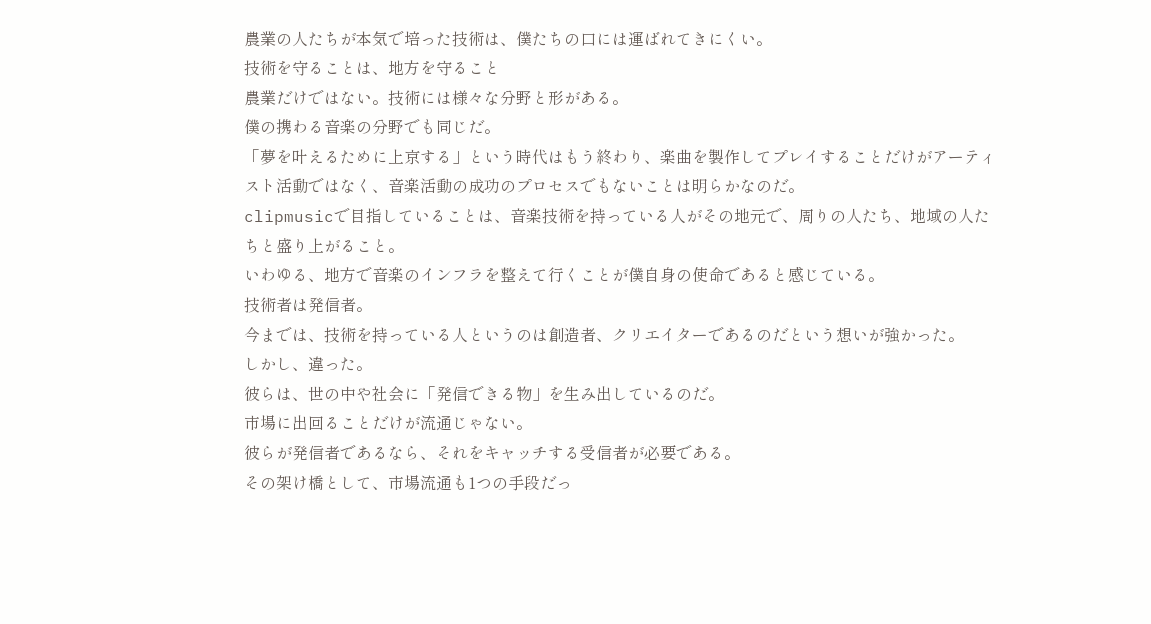農業の人たちが本気で培った技術は、僕たちの口には運ばれてきにくい。
技術を守ることは、地方を守ること
農業だけではない。技術には様々な分野と形がある。
僕の携わる音楽の分野でも同じだ。
「夢を叶えるために上京する」という時代はもう終わり、楽曲を製作してプレイすることだけがアーティスト活動ではなく、音楽活動の成功のプロセスでもないことは明らかなのだ。
clipmusicで目指していることは、音楽技術を持っている人がその地元で、周りの人たち、地域の人たちと盛り上がること。
いわゆる、地方で音楽のインフラを整えて行くことが僕自身の使命であると感じている。
技術者は発信者。
今までは、技術を持っている人というのは創造者、クリエイターであるのだという想いが強かった。
しかし、違った。
彼らは、世の中や社会に「発信できる物」を生み出しているのだ。
市場に出回ることだけが流通じゃない。
彼らが発信者であるなら、それをキャッチする受信者が必要である。
その架け橋として、市場流通も1つの手段だっ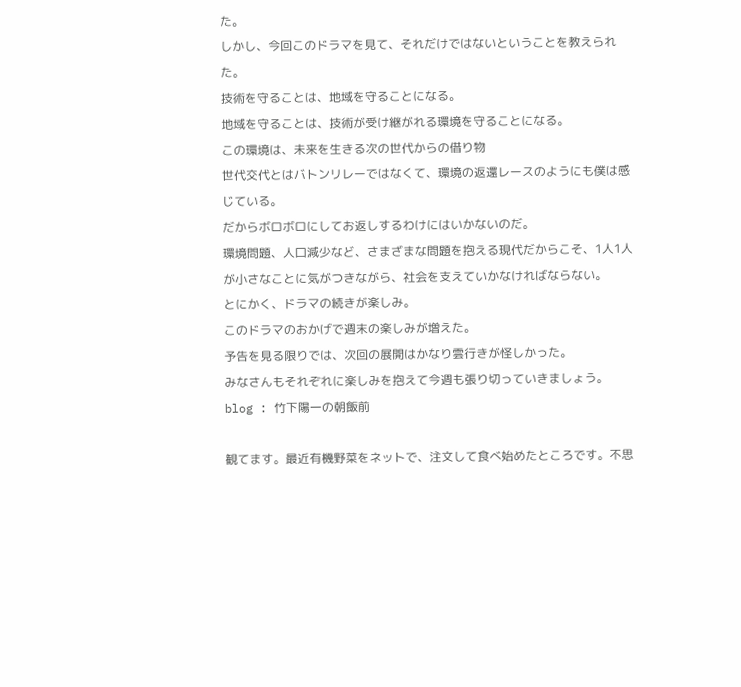た。
しかし、今回このドラマを見て、それだけではないということを教えられた。
技術を守ることは、地域を守ることになる。
地域を守ることは、技術が受け継がれる環境を守ることになる。
この環境は、未来を生きる次の世代からの借り物
世代交代とはバトンリレーではなくて、環境の返還レースのようにも僕は感じている。
だからボロボロにしてお返しするわけにはいかないのだ。
環境問題、人口減少など、さまざまな問題を抱える現代だからこそ、1人1人が小さなことに気がつきながら、社会を支えていかなければならない。
とにかく、ドラマの続きが楽しみ。
このドラマのおかげで週末の楽しみが増えた。
予告を見る限りでは、次回の展開はかなり雲行きが怪しかった。
みなさんもそれぞれに楽しみを抱えて今週も張り切っていきましょう。
blog : 竹下陽一の朝飯前

観てます。最近有機野菜をネットで、注文して食べ始めたところです。不思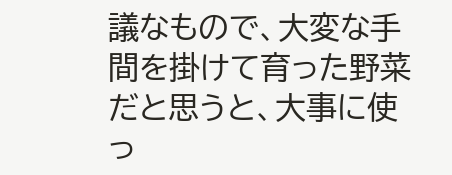議なもので、大変な手間を掛けて育った野菜だと思うと、大事に使っ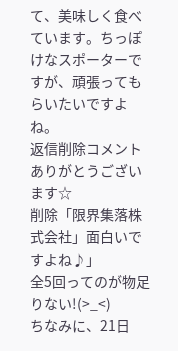て、美味しく食べています。ちっぽけなスポーターですが、頑張ってもらいたいですよね。
返信削除コメントありがとうございます☆
削除「限界集落株式会社」面白いですよね♪」
全5回ってのが物足りない!(>_<)
ちなみに、21日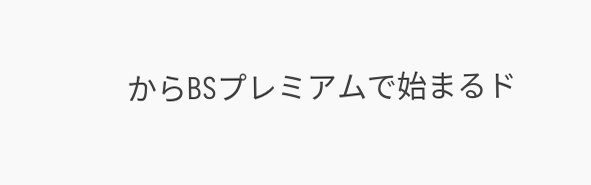からBSプレミアムで始まるド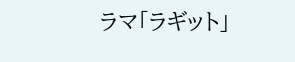ラマ「ラギット」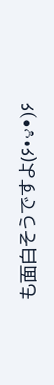も面白そうですよ(۶•౪•)۶